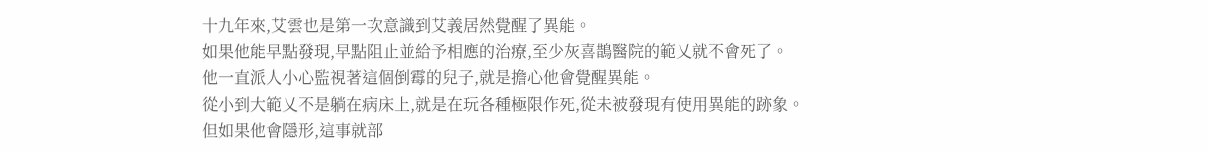十九年來,艾雲也是第一次意識到艾義居然覺醒了異能。
如果他能早點發現,早點阻止並給予相應的治療,至少灰喜鵲醫院的範乂就不會死了。
他一直派人小心監視著這個倒霉的兒子,就是擔心他會覺醒異能。
從小到大範乂不是躺在病床上,就是在玩各種極限作死,從未被發現有使用異能的跡象。
但如果他會隱形,這事就部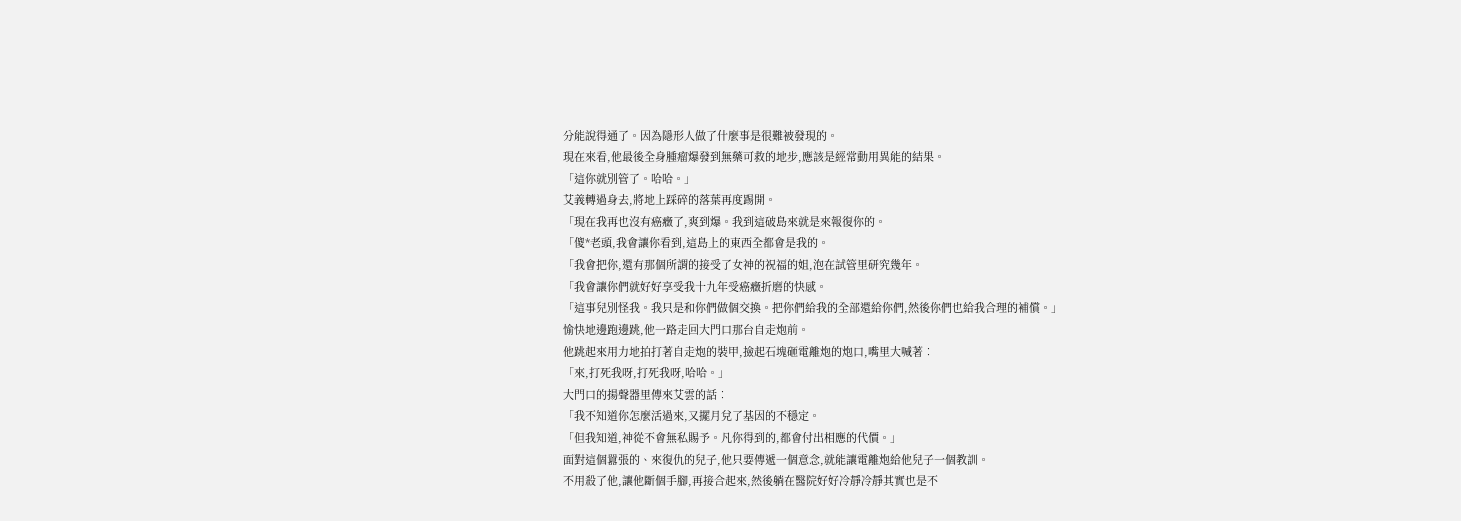分能說得通了。因為隱形人做了什麼事是很難被發現的。
現在來看,他最後全身腫瘤爆發到無藥可救的地步,應該是經常動用異能的結果。
「這你就別管了。哈哈。」
艾義轉過身去,將地上踩碎的落葉再度踢開。
「現在我再也沒有癌癥了,爽到爆。我到這破島來就是來報復你的。
「傻*老頭,我會讓你看到,這島上的東西全都會是我的。
「我會把你,還有那個所謂的接受了女神的祝福的姐,泡在試管里研究幾年。
「我會讓你們就好好享受我十九年受癌癥折磨的快感。
「這事兒別怪我。我只是和你們做個交換。把你們給我的全部還給你們,然後你們也給我合理的補償。」
愉快地邊跑邊跳,他一路走回大門口那台自走炮前。
他跳起來用力地拍打著自走炮的裝甲,撿起石塊砸電離炮的炮口,嘴里大喊著︰
「來,打死我呀,打死我呀,哈哈。」
大門口的揚聲器里傳來艾雲的話︰
「我不知道你怎麼活過來,又擺月兌了基因的不穩定。
「但我知道,神從不會無私賜予。凡你得到的,都會付出相應的代價。」
面對這個囂張的、來復仇的兒子,他只要傳遞一個意念,就能讓電離炮給他兒子一個教訓。
不用殺了他,讓他斷個手腳,再接合起來,然後躺在醫院好好冷靜冷靜其實也是不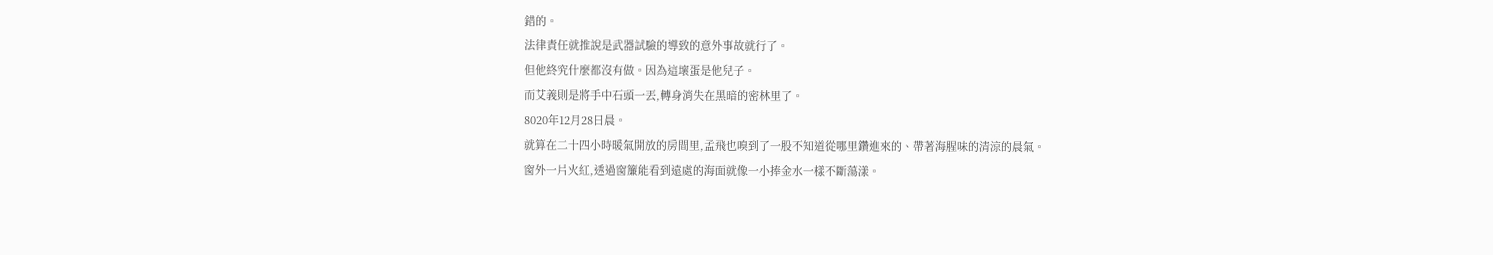錯的。
法律責任就推說是武器試驗的導致的意外事故就行了。
但他終究什麼都沒有做。因為這壞蛋是他兒子。
而艾義則是將手中石頭一丟,轉身消失在黑暗的密林里了。
8020年12月28日晨。
就算在二十四小時暖氣開放的房間里,孟飛也嗅到了一股不知道從哪里鑽進來的、帶著海腥味的清涼的晨氣。
窗外一片火紅,透過窗簾能看到遠處的海面就像一小捧金水一樣不斷蕩漾。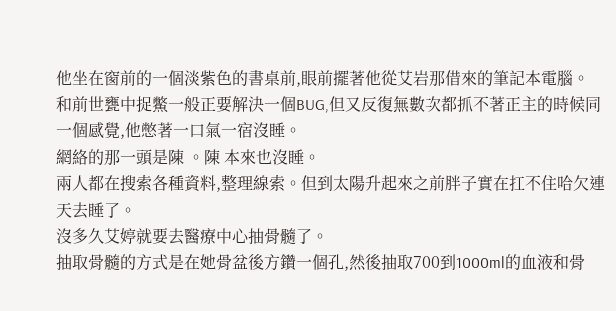他坐在窗前的一個淡紫色的書桌前,眼前擺著他從艾岩那借來的筆記本電腦。
和前世甕中捉鱉一般正要解決一個BUG,但又反復無數次都抓不著正主的時候同一個感覺,他憋著一口氣一宿沒睡。
網絡的那一頭是陳 。陳 本來也沒睡。
兩人都在搜索各種資料,整理線索。但到太陽升起來之前胖子實在扛不住哈欠連天去睡了。
沒多久艾婷就要去醫療中心抽骨髓了。
抽取骨髓的方式是在她骨盆後方鑽一個孔,然後抽取700到1000ml的血液和骨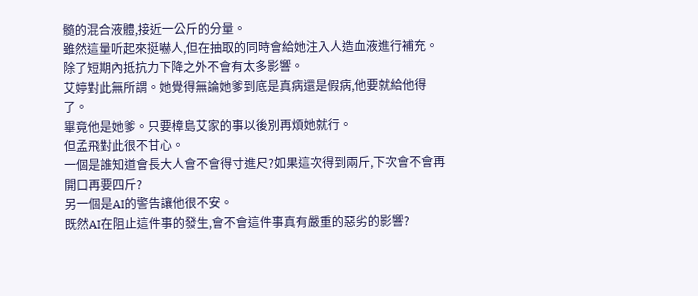髓的混合液體,接近一公斤的分量。
雖然這量听起來挺嚇人,但在抽取的同時會給她注入人造血液進行補充。除了短期內抵抗力下降之外不會有太多影響。
艾婷對此無所謂。她覺得無論她爹到底是真病還是假病,他要就給他得了。
畢竟他是她爹。只要樟島艾家的事以後別再煩她就行。
但孟飛對此很不甘心。
一個是誰知道會長大人會不會得寸進尺?如果這次得到兩斤,下次會不會再開口再要四斤?
另一個是AI的警告讓他很不安。
既然AI在阻止這件事的發生,會不會這件事真有嚴重的惡劣的影響?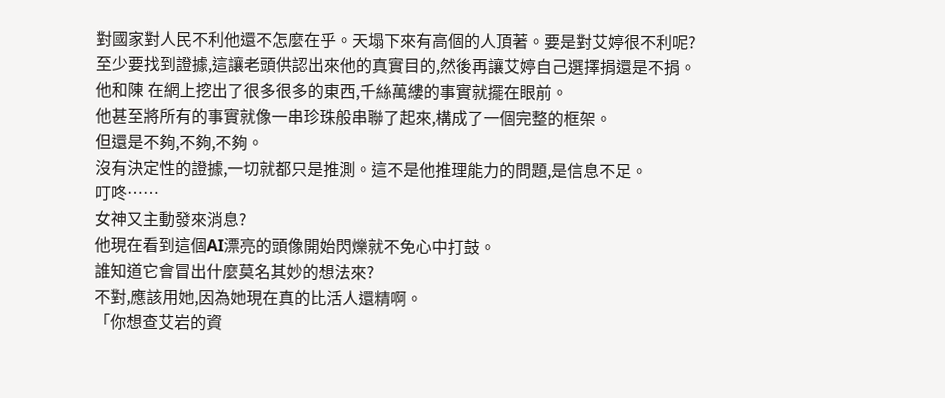對國家對人民不利他還不怎麼在乎。天塌下來有高個的人頂著。要是對艾婷很不利呢?
至少要找到證據,這讓老頭供認出來他的真實目的,然後再讓艾婷自己選擇捐還是不捐。
他和陳 在網上挖出了很多很多的東西,千絲萬縷的事實就擺在眼前。
他甚至將所有的事實就像一串珍珠般串聯了起來,構成了一個完整的框架。
但還是不夠,不夠,不夠。
沒有決定性的證據,一切就都只是推測。這不是他推理能力的問題,是信息不足。
叮咚……
女神又主動發來消息?
他現在看到這個AI漂亮的頭像開始閃爍就不免心中打鼓。
誰知道它會冒出什麼莫名其妙的想法來?
不對,應該用她,因為她現在真的比活人還精啊。
「你想查艾岩的資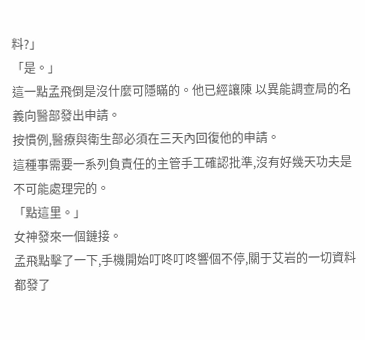料?」
「是。」
這一點孟飛倒是沒什麼可隱瞞的。他已經讓陳 以異能調查局的名義向醫部發出申請。
按慣例,醫療與衛生部必須在三天內回復他的申請。
這種事需要一系列負責任的主管手工確認批準,沒有好幾天功夫是不可能處理完的。
「點這里。」
女神發來一個鏈接。
孟飛點擊了一下,手機開始叮咚叮咚響個不停,關于艾岩的一切資料都發了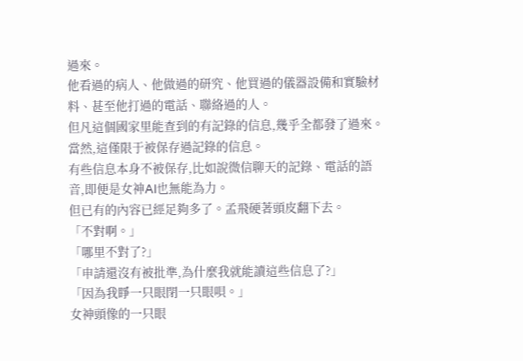過來。
他看過的病人、他做過的研究、他買過的儀器設備和實驗材料、甚至他打過的電話、聯絡過的人。
但凡這個國家里能查到的有記錄的信息,幾乎全都發了過來。
當然,這僅限于被保存過記錄的信息。
有些信息本身不被保存,比如說微信聊天的記錄、電話的語音,即便是女神AI也無能為力。
但已有的內容已經足夠多了。孟飛硬著頭皮翻下去。
「不對啊。」
「哪里不對了?」
「申請還沒有被批準,為什麼我就能讀這些信息了?」
「因為我睜一只眼閉一只眼唄。」
女神頭像的一只眼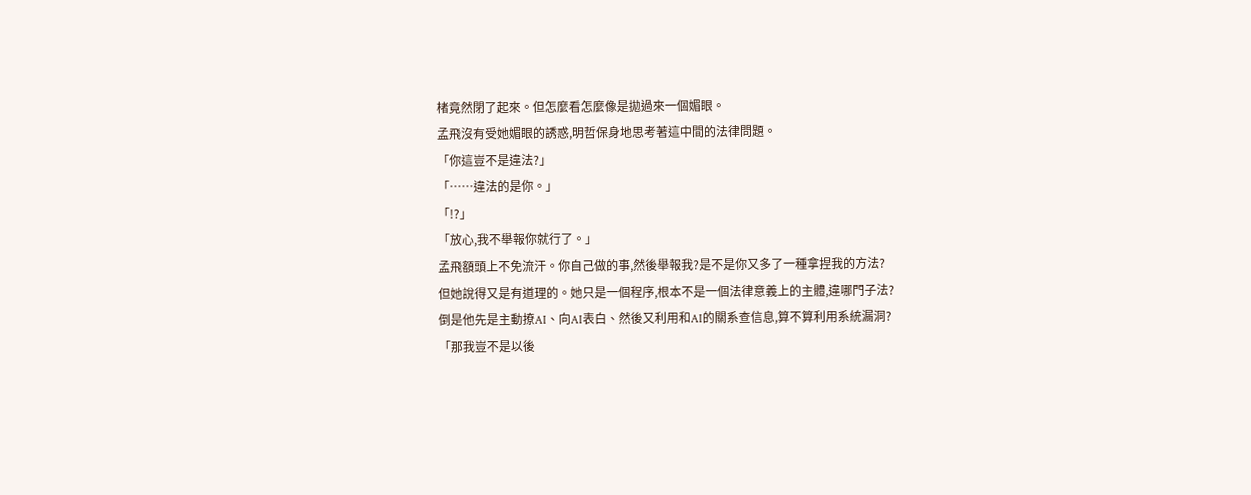楮竟然閉了起來。但怎麼看怎麼像是拋過來一個媚眼。
孟飛沒有受她媚眼的誘惑,明哲保身地思考著這中間的法律問題。
「你這豈不是違法?」
「……違法的是你。」
「!?」
「放心,我不舉報你就行了。」
孟飛額頭上不免流汗。你自己做的事,然後舉報我?是不是你又多了一種拿捏我的方法?
但她說得又是有道理的。她只是一個程序,根本不是一個法律意義上的主體,違哪門子法?
倒是他先是主動撩AI、向AI表白、然後又利用和AI的關系查信息,算不算利用系統漏洞?
「那我豈不是以後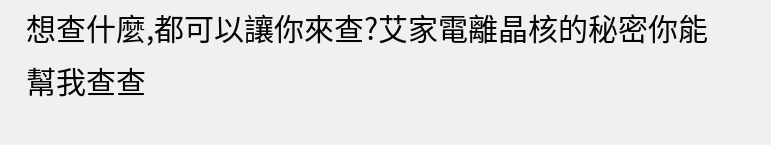想查什麼,都可以讓你來查?艾家電離晶核的秘密你能幫我查查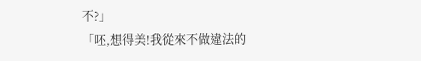不?」
「呸,想得美!我從來不做違法的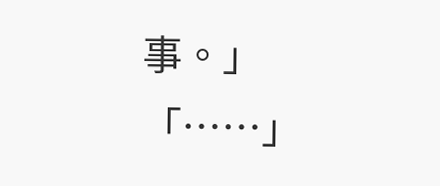事。」
「……」